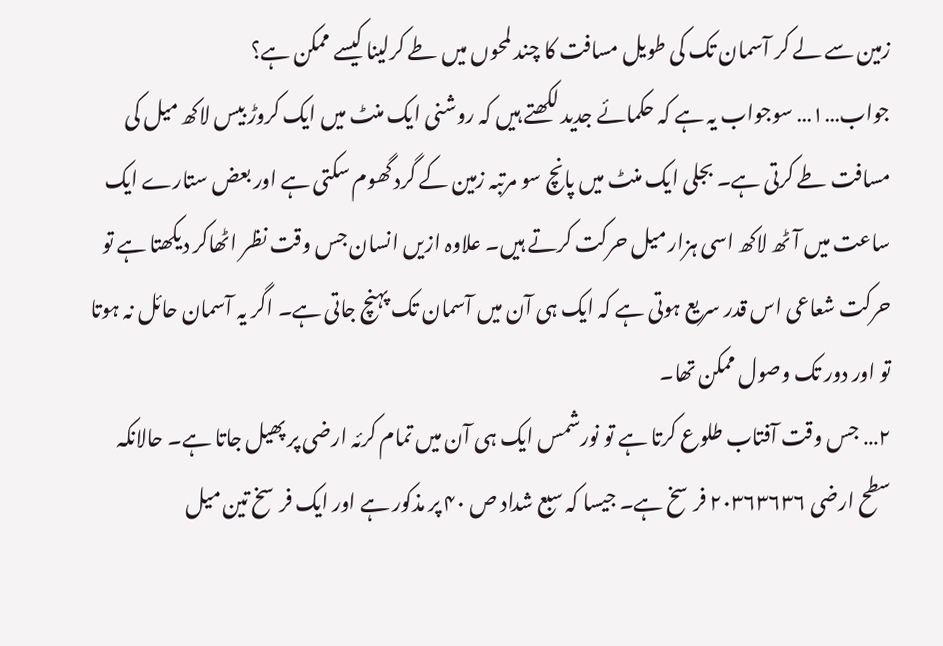زمین سے لے کر آسمان تک کی طویل مسافت کا چند لمحوں میں طے کرلینا کیسے ممکن ہے؟
جواب…۱… سوجواب یہ ہے کہ حکمائے جدید لکھتے ہیں کہ روشنی ایک منٹ میں ایک کروڑ بیس لاکھ میل کی مسافت طے کرتی ہے۔ بجلی ایک منٹ میں پانچ سو مرتبہ زمین کے گرد گھوم سکتی ہے اور بعض ستارے ایک ساعت میں آٹھ لاکھ اسی ہزار میل حرکت کرتے ہیں۔ علاوہ ازیں انسان جس وقت نظر اٹھاکر دیکھتا ہے تو حرکت شعاعی اس قدر سریع ہوتی ہے کہ ایک ہی آن میں آسمان تک پہنچ جاتی ہے۔ اگر یہ آسمان حائل نہ ہوتا تو اور دور تک وصول ممکن تھا۔
۲… جس وقت آفتاب طلوع کرتا ہے تو نورشمس ایک ہی آن میں تمام کرئہ ارضی پر پھیل جاتا ہے۔ حالانکہ سطح ارضی ۲۰۳۶۳۶۳۶ فرسخ ہے۔ جیسا کہ سبع شداد ص ۴۰ پر مذکور ہے اور ایک فرسخ تین میل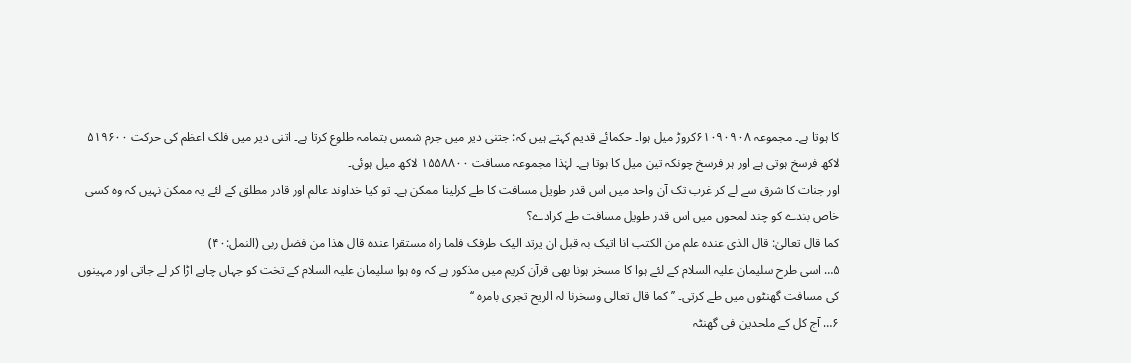کا ہوتا ہے۔ مجموعہ ۶۱۰۹۰۹۰۸کروڑ میل ہوا۔ حکمائے قدیم کہتے ہیں کہ: جتنی دیر میں جرم شمس بتمامہ طلوع کرتا ہے۔ اتنی دیر میں فلک اعظم کی حرکت ۵۱۹۶۰۰ لاکھ فرسخ ہوتی ہے اور ہر فرسخ چونکہ تین میل کا ہوتا ہے۔ لہٰذا مجموعہ مسافت ۱۵۵۸۸۰۰ لاکھ میل ہوئی۔
اور جنات کا شرق سے لے کر غرب تک آن واحد میں اس قدر طویل مسافت کا طے کرلینا ممکن ہے۔ تو کیا خداوند عالم اور قادر مطلق کے لئے یہ ممکن نہیں کہ وہ کسی خاص بندے کو چند لمحوں میں اس قدر طویل مسافت طے کرادے؟
کما قال تعالیٰ: قال الذی عندہ علم من الکتب انا اتیک بہ قبل ان یرتد الیک طرفک فلما راہ مستقرا عندہ قال ھذا من فضل ربی (النمل:۴۰)
۵… اسی طرح سلیمان علیہ السلام کے لئے ہوا کا مسخر ہونا بھی قرآن کریم میں مذکور ہے کہ وہ ہوا سلیمان علیہ السلام کے تخت کو جہاں چاہے اڑا کر لے جاتی اور مہینوں کی مسافت گھنٹوں میں طے کرتی۔ ’’ کما قال تعالی وسخرنا لہ الریح تجری بامرہ ‘‘
۶… آج کل کے ملحدین فی گھنٹہ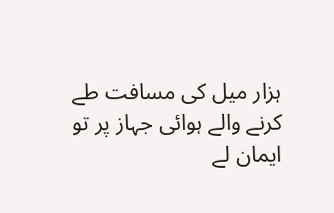ہزار میل کی مسافت طے کرنے والے ہوائی جہاز پر تو ایمان لے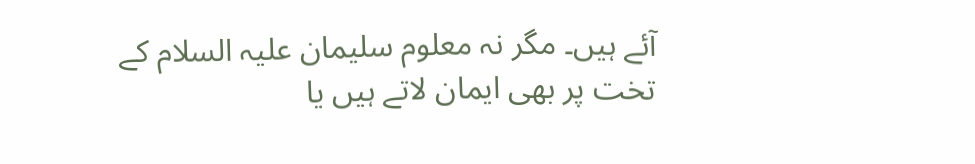آئے ہیں۔ مگر نہ معلوم سلیمان علیہ السلام کے تخت پر بھی ایمان لاتے ہیں یا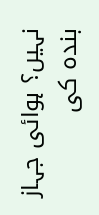نہیں؟ ہوائی جہاز بندہ کی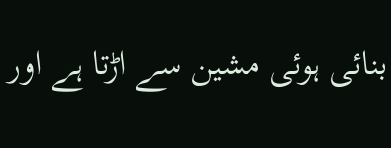بنائی ہوئی مشین سے اڑتا ہے اور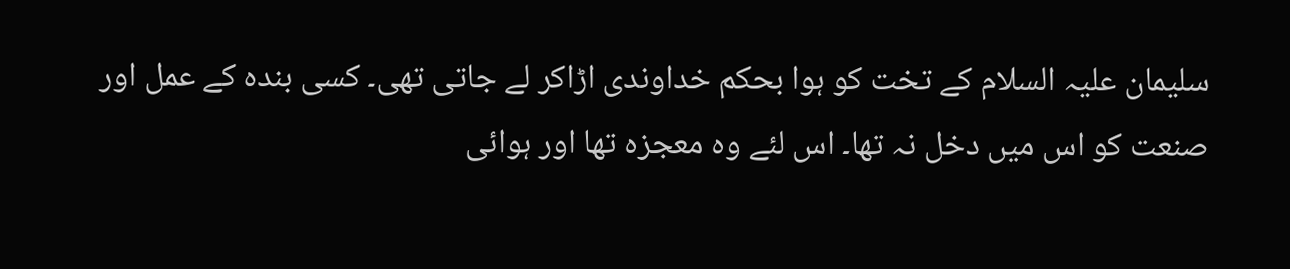سلیمان علیہ السلام کے تخت کو ہوا بحکم خداوندی اڑاکر لے جاتی تھی۔ کسی بندہ کے عمل اور صنعت کو اس میں دخل نہ تھا۔ اس لئے وہ معجزہ تھا اور ہوائی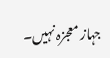جہاز معجزہ نہیں۔